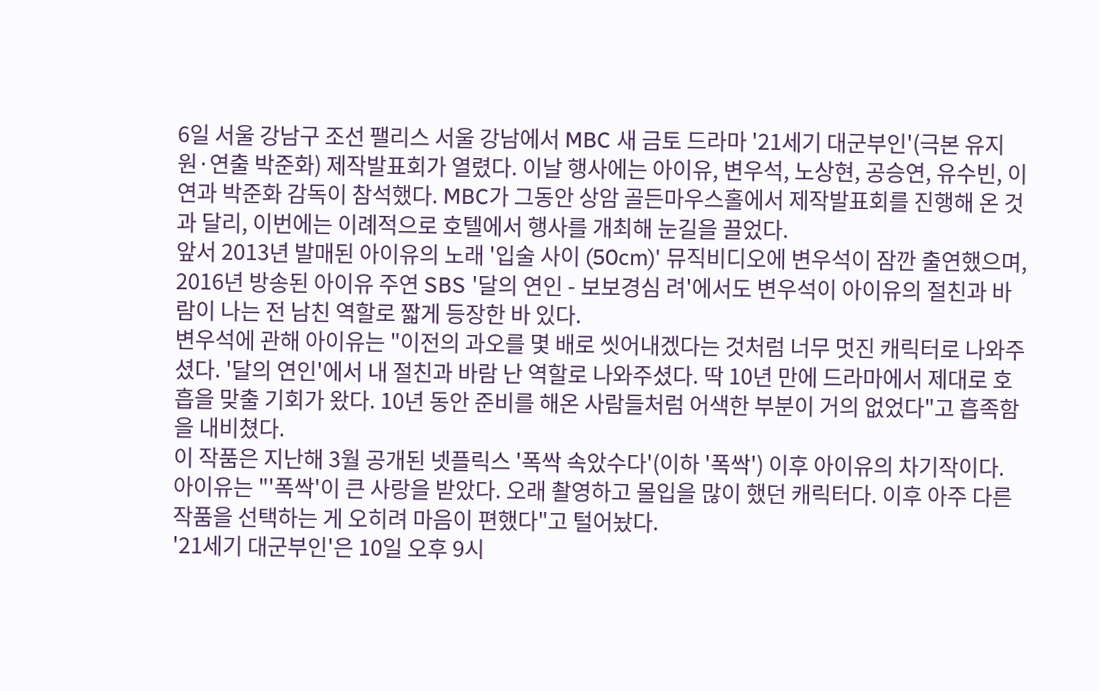6일 서울 강남구 조선 팰리스 서울 강남에서 MBC 새 금토 드라마 '21세기 대군부인'(극본 유지원·연출 박준화) 제작발표회가 열렸다. 이날 행사에는 아이유, 변우석, 노상현, 공승연, 유수빈, 이연과 박준화 감독이 참석했다. MBC가 그동안 상암 골든마우스홀에서 제작발표회를 진행해 온 것과 달리, 이번에는 이례적으로 호텔에서 행사를 개최해 눈길을 끌었다.
앞서 2013년 발매된 아이유의 노래 '입술 사이 (50cm)' 뮤직비디오에 변우석이 잠깐 출연했으며, 2016년 방송된 아이유 주연 SBS '달의 연인 - 보보경심 려'에서도 변우석이 아이유의 절친과 바람이 나는 전 남친 역할로 짧게 등장한 바 있다.
변우석에 관해 아이유는 "이전의 과오를 몇 배로 씻어내겠다는 것처럼 너무 멋진 캐릭터로 나와주셨다. '달의 연인'에서 내 절친과 바람 난 역할로 나와주셨다. 딱 10년 만에 드라마에서 제대로 호흡을 맞출 기회가 왔다. 10년 동안 준비를 해온 사람들처럼 어색한 부분이 거의 없었다"고 흡족함을 내비쳤다.
이 작품은 지난해 3월 공개된 넷플릭스 '폭싹 속았수다'(이하 '폭싹') 이후 아이유의 차기작이다. 아이유는 "'폭싹'이 큰 사랑을 받았다. 오래 촬영하고 몰입을 많이 했던 캐릭터다. 이후 아주 다른 작품을 선택하는 게 오히려 마음이 편했다"고 털어놨다.
'21세기 대군부인'은 10일 오후 9시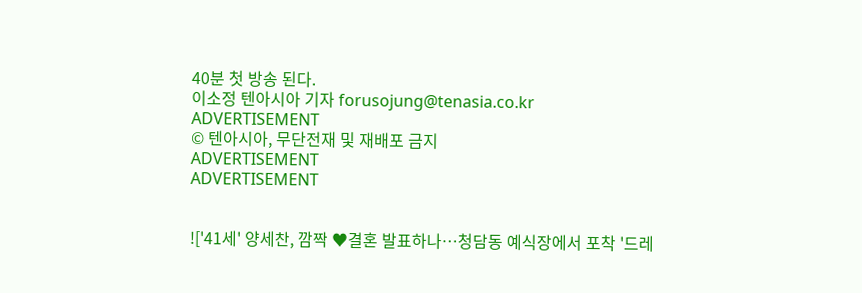40분 첫 방송 된다.
이소정 텐아시아 기자 forusojung@tenasia.co.kr
ADVERTISEMENT
© 텐아시아, 무단전재 및 재배포 금지
ADVERTISEMENT
ADVERTISEMENT


!['41세' 양세찬, 깜짝 ♥결혼 발표하나…청담동 예식장에서 포착 '드레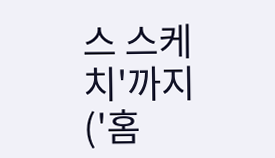스 스케치'까지 ('홈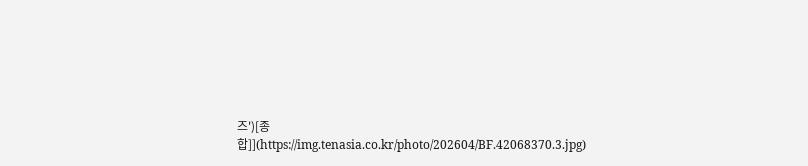즈')[종합]](https://img.tenasia.co.kr/photo/202604/BF.42068370.3.jpg)